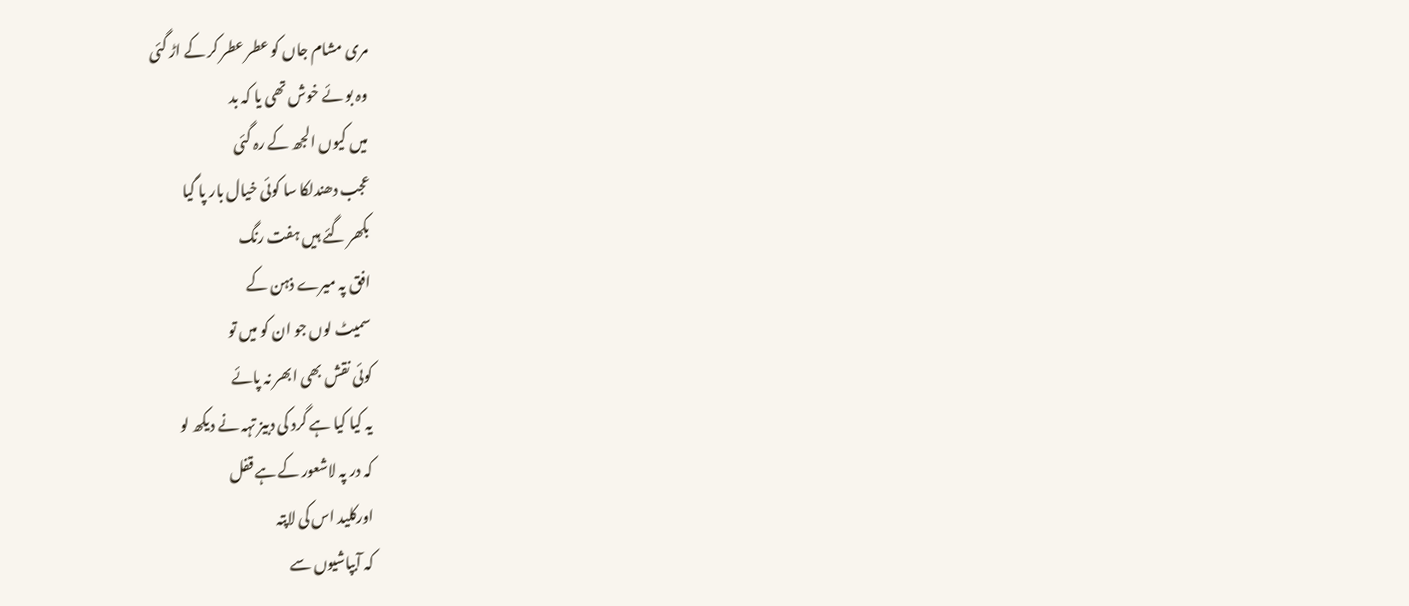مری مشام جاں کو عطر عطر کر کے اڑ گئی
وہ بو ئے خوش تھی یا کہ بد
میں کیوں الجھ کے رہ گئی
عجب دھندلکا سا کوئی خیال بار پا گیا
بکھر گئے ہیں ہفت رنگ
افق پہ میرے ذہن کے
سمیٹ لوں جو ان کو میں تو
کوئی نقش بھی ابھر نہ پائے
یہ کیا کیا ہے گرد کی دبیز تہہ نے دیکھ لو
کہ در پہ لاشعور کے ہے قفل
اورکلید اس کی لاپتہ
کہ آبپاشیوں سے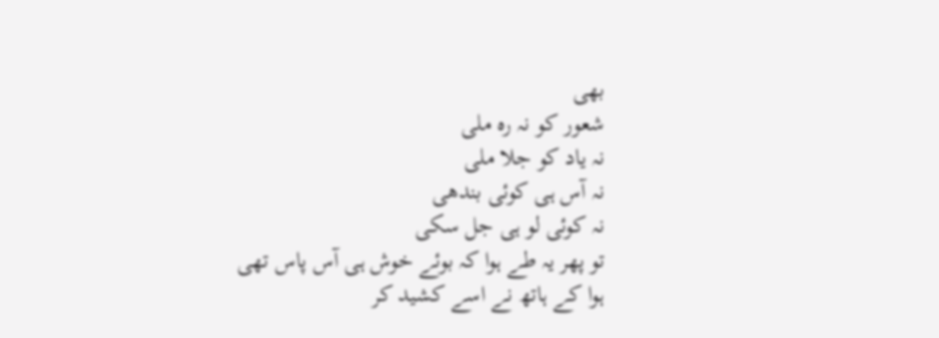بھی
شعور کو نہ رہ ملی
نہ یاد کو جلا ملی
نہ آس ہی کوئی بندھی
نہ کوئی لو ہی جل سکی
تو پھر یہ طے ہوا کہ بوئے خوش ہی آس پاس تھی
ہوا کے ہاتھ نے اسے کشید کر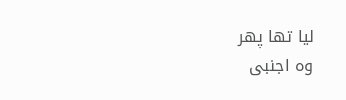لیا تھا پھر
وہ اجنبی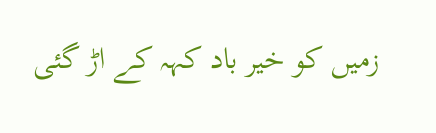زمیں کو خیر باد کہہ کے اڑ گئی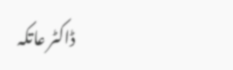ڈاکٹر عاتکہ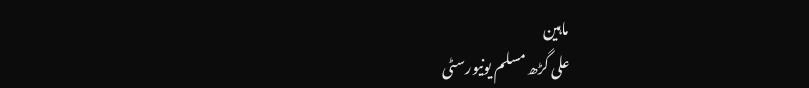ماہین
علی گڑھ مسلم یونیورسٹی